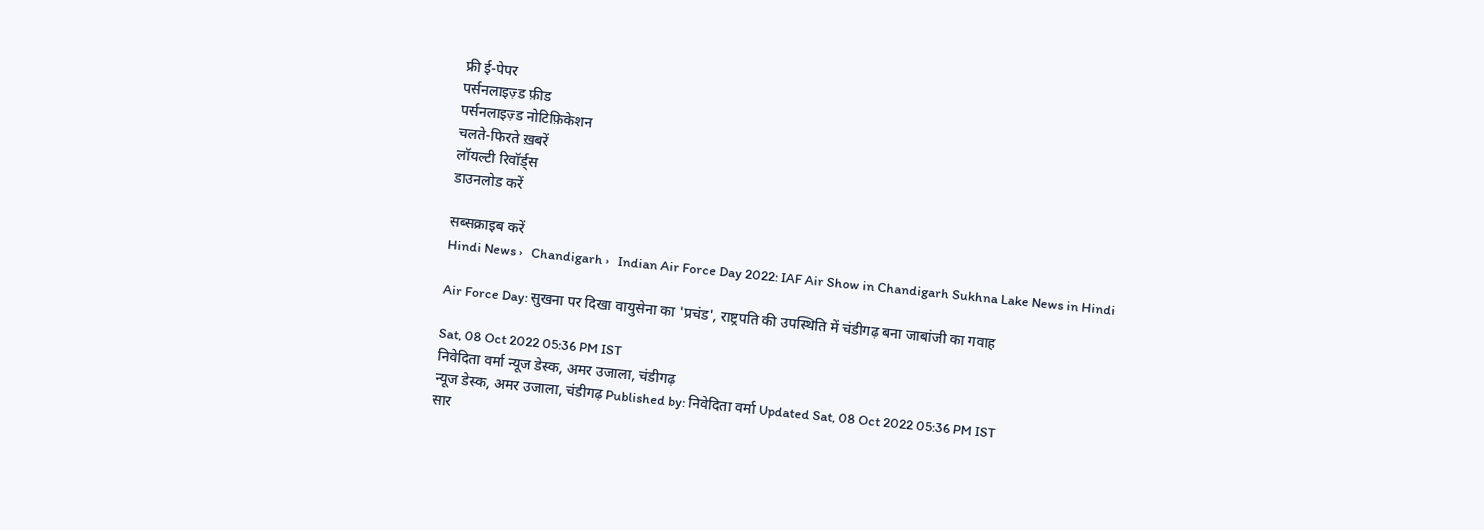फ्री ई-पेपर
पर्सनलाइज़्ड फ़ीड
पर्सनलाइज़्ड नोटिफ़िकेशन
चलते-फिरते ख़बरें
लॉयल्टी रिवॉर्ड्स
डाउनलोड करें

सब्सक्राइब करें
Hindi News ›   Chandigarh ›   Indian Air Force Day 2022: IAF Air Show in Chandigarh Sukhna Lake News in Hindi

Air Force Day: सुखना पर दिखा वायुसेना का 'प्रचंड', राष्ट्रपति की उपस्थिति में चंडीगढ़ बना जाबांजी का गवाह

Sat, 08 Oct 2022 05:36 PM IST
निवेदिता वर्मा न्यूज डेस्क, अमर उजाला, चंडीगढ़
न्यूज डेस्क, अमर उजाला, चंडीगढ़ Published by: निवेदिता वर्मा Updated Sat, 08 Oct 2022 05:36 PM IST
सार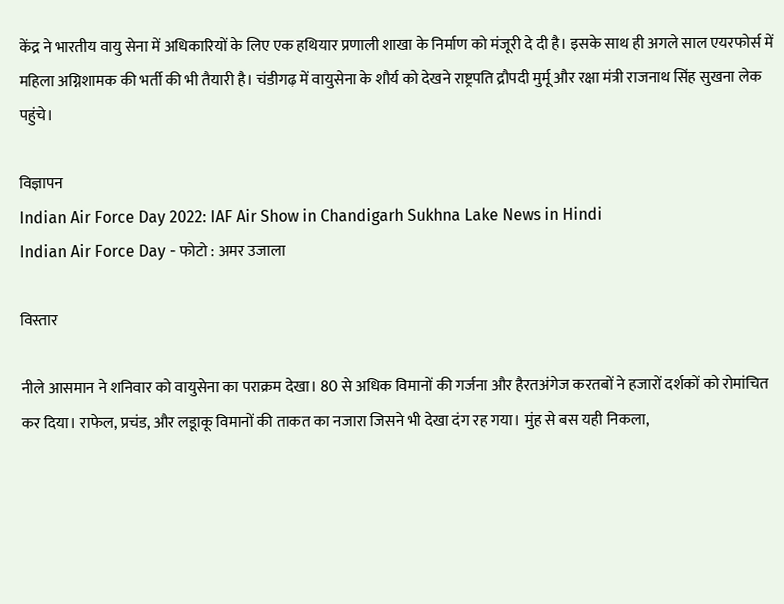केंद्र ने भारतीय वायु सेना में अधिकारियों के लिए एक हथियार प्रणाली शाखा के निर्माण को मंजूरी दे दी है। इसके साथ ही अगले साल एयरफोर्स में महिला अग्निशामक की भर्ती की भी तैयारी है। चंडीगढ़ में वायुसेना के शौर्य को देखने राष्ट्रपति द्रौपदी मुर्मू और रक्षा मंत्री राजनाथ सिंह सुखना लेक पहुंचे।

विज्ञापन
Indian Air Force Day 2022: IAF Air Show in Chandigarh Sukhna Lake News in Hindi
Indian Air Force Day - फोटो : अमर उजाला

विस्तार

नीले आसमान ने शनिवार को वायुसेना का पराक्रम देखा। 80 से अधिक विमानों की गर्जना और हैरतअंगेज करतबों ने हजारों दर्शकों को रोमांचित कर दिया। राफेल, प्रचंड, और लडूाकू विमानों की ताकत का नजारा जिसने भी देखा दंग रह गया। मुंह से बस यही निकला,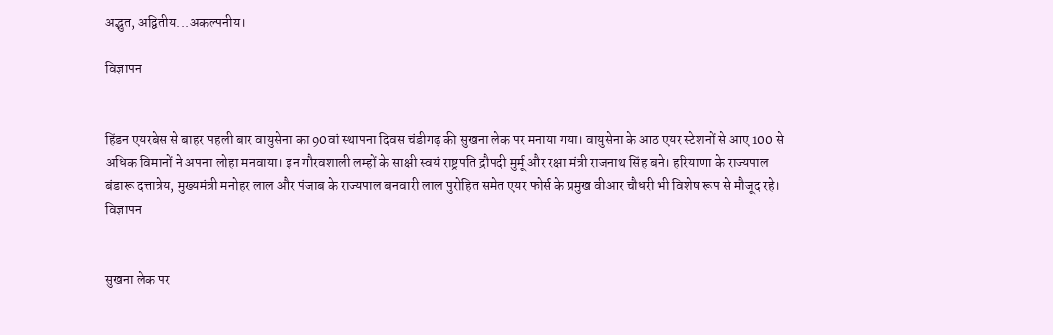अद्भुत, अद्वितीय...अकल्पनीय।

विज्ञापन


हिंडन एयरबेस से बाहर पहली बार वायुसेना का 90वां स्थापना दिवस चंडीगढ़ की सुखना लेक पर मनाया गया। वायुसेना के आठ एयर स्टेशनों से आए 100 से अधिक विमानों ने अपना लोहा मनवाया। इन गौरवशाली लम्हों के साक्षी स्वयं राष्ट्रपति द्रौपदी मुर्मू और रक्षा मंत्री राजनाथ सिंह बने। हरियाणा के राज्यपाल बंडारू दत्तात्रेय, मुख्यमंत्री मनोहर लाल और पंजाब के राज्यपाल बनवारी लाल पुरोहित समेत एयर फोर्स के प्रमुख वीआर चौधरी भी विशेष रूप से मौजूद रहे।
विज्ञापन


सुखना लेक पर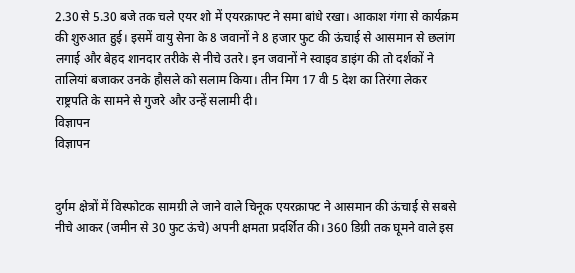2.30 से 5.30 बजे तक चले एयर शो में एयरक्राफ्ट ने समा बांधे रखा। आकाश गंगा से कार्यक्रम की शुरुआत हुई। इसमें वायु सेना के 8 जवानों ने 8 हजार फुट की ऊंचाई से आसमान से छलांग लगाई और बेहद शानदार तरीके से नीचे उतरे। इन जवानों ने स्वाइव डाइंग की तो दर्शकों ने तालियां बजाकर उनके हौसले को सलाम किया। तीन मिग 17 वी 5 देश का तिरंगा लेकर राष्ट्रपति के सामने से गुजरे और उन्हें सलामी दी।
विज्ञापन
विज्ञापन


दुर्गम क्षेत्रों में विस्फोटक सामग्री ले जाने वाले चिनूक एयरक्राफ्ट ने आसमान की ऊंचाई से सबसे नीचे आकर (जमीन से 30 फुट ऊंचे) अपनी क्षमता प्रदर्शित की। 360 डिग्री तक घूमने वाले इस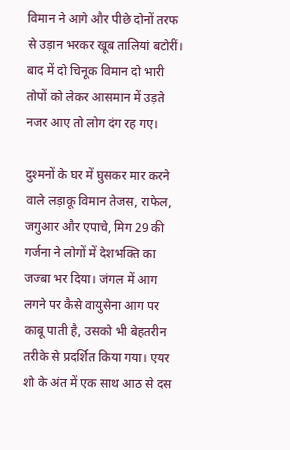विमान ने आगे और पीछे दोनों तरफ से उड़ान भरकर खूब तालियां बटोरीं। बाद में दो चिनूक विमान दो भारी तोपों को लेकर आसमान में उड़ते नजर आए तो लोग दंग रह गए।

दुश्मनों के घर में घुसकर मार करने वाले लड़ाकू विमान तेजस, राफेल, जगुआर और एपाचे, मिग 29 की गर्जना ने लोगों में देशभक्ति का जज्बा भर दिया। जंगल में आग लगने पर कैसे वायुसेना आग पर काबू पाती है, उसको भी बेहतरीन तरीके से प्रदर्शित किया गया। एयर शो के अंत में एक साथ आठ से दस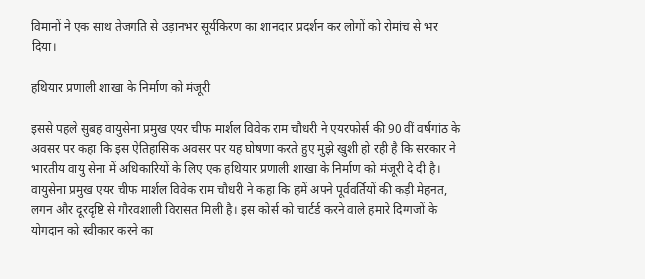विमानों ने एक साथ तेजगति से उड़ानभर सूर्यकिरण का शानदार प्रदर्शन कर लोगों को रोमांच से भर दिया।

हथियार प्रणाली शाखा के निर्माण को मंजूरी

इससे पहले सुबह वायुसेना प्रमुख एयर चीफ मार्शल विवेक राम चौधरी ने एयरफोर्स की 90 वीं वर्षगांठ के अवसर पर कहा कि इस ऐतिहासिक अवसर पर यह घोषणा करते हुए मुझे खुशी हो रही है कि सरकार ने भारतीय वायु सेना में अधिकारियों के लिए एक हथियार प्रणाली शाखा के निर्माण को मंजूरी दे दी है। वायुसेना प्रमुख एयर चीफ मार्शल विवेक राम चौधरी ने कहा कि हमें अपने पूर्ववर्तियों की कड़ी मेहनत, लगन और दूरदृष्टि से गौरवशाली विरासत मिली है। इस कोर्स को चार्टर्ड करने वाले हमारे दिग्गजों के योगदान को स्वीकार करने का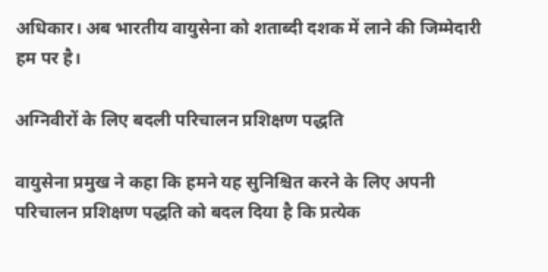अधिकार। अब भारतीय वायुसेना को शताब्दी दशक में लाने की जिम्मेदारी हम पर है।

अग्निवीरों के लिए बदली परिचालन प्रशिक्षण पद्धति

वायुसेना प्रमुख ने कहा कि हमने यह सुनिश्चित करने के लिए अपनी परिचालन प्रशिक्षण पद्धति को बदल दिया है कि प्रत्येक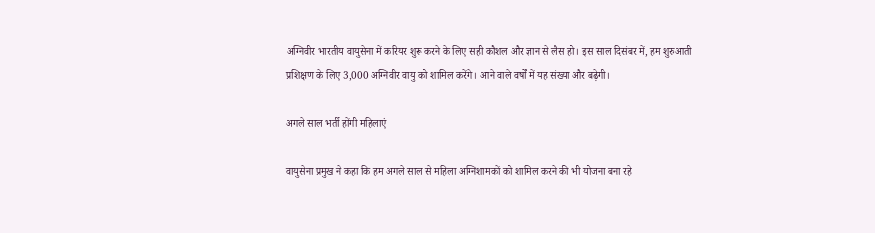अग्निवीर भारतीय वायुसेना में करियर शुरू करने के लिए सही कौशल और ज्ञान से लैस हो। इस साल दिसंबर में, हम शुरुआती प्रशिक्षण के लिए 3,000 अग्निवीर वायु को शामिल करेंगे। आने वाले वर्षों में यह संख्या और बढ़ेगी।

अगले साल भर्ती होंगी महिलाएं

वायुसेना प्रमुख ने कहा कि हम अगले साल से महिला अग्निशामकों को शामिल करने की भी योजना बना रहे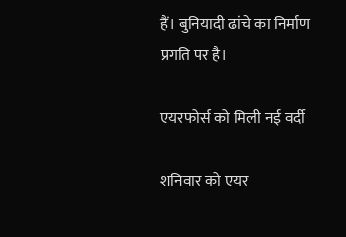हैं। बुनियादी ढांचे का निर्माण प्रगति पर है।

एयरफोर्स को मिली नई वर्दी

शनिवार को एयर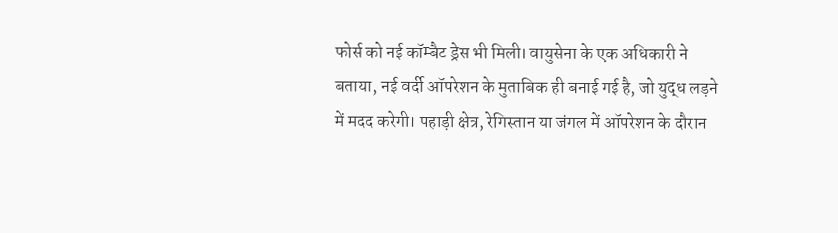फोर्स को नई कॉम्बैट ड्रेस भी मिली। वायुसेना के एक अधिकारी ने बताया, नई वर्दी ऑपरेशन के मुताबिक ही बनाई गई है, जो युद्ध लड़ने में मदद करेगी। पहाड़ी क्षेत्र, रेगिस्तान या जंगल में ऑपरेशन के दौरान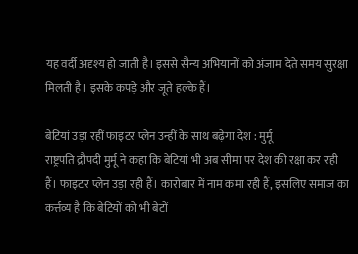यह वर्दी अदृश्य हो जाती है। इससे सैन्य अभियानों को अंजाम देते समय सुरक्षा मिलती है। इसके कपड़े और जूते हल्के हैं।

बेटियां उड़ा रहीं फाइटर प्लेन उन्हीं के साथ बढ़ेगा देश : मुर्मू
राष्ट्रपति द्रौपदी मुर्मू ने कहा कि बेटियां भी अब सीमा पर देश की रक्षा कर रही हैं। फाइटर प्लेन उड़ा रही हैं। कारोबार में नाम कमा रही हैं, इसलिए समाज का कर्त्तव्य है कि बेटियों को भी बेटों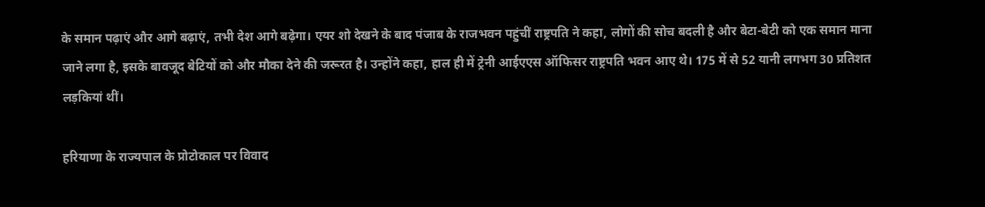के समान पढ़ाएं और आगे बढ़ाएं, तभी देश आगे बढ़ेगा। एयर शो देखने के बाद पंजाब के राजभवन पहुंचीं राष्ट्रपति ने कहा, लोगों की सोच बदली है और बेटा-बेटी को एक समान माना जाने लगा है, इसके बावजूद बेटियों को और मौका देने की जरूरत है। उन्होंने कहा, हाल ही में ट्रेनी आईएएस ऑफिसर राष्ट्रपति भवन आए थे। 175 में से 52 यानी लगभग 30 प्रतिशत लड़कियां थीं।

हरियाणा के राज्यपाल के प्रोटोकाल पर विवाद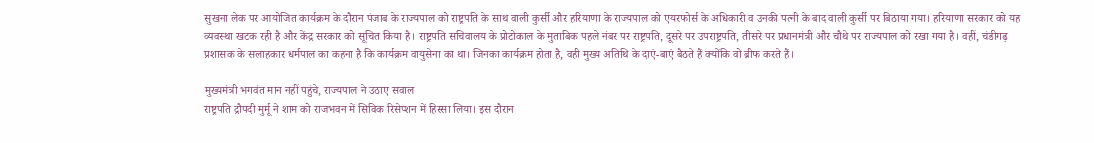सुखना लेक पर आयोजित कार्यक्रम के दौरान पंजाब के राज्यपाल को राष्ट्रपति के साथ वाली कुर्सी और हरियाणा के राज्यपाल को एयरफोर्स के अधिकारी व उनकी पत्नी के बाद वाली कुर्सी पर बिठाया गया। हरियाणा सरकार को यह व्यवस्था खटक रही है और केंद्र सरकार को सूचित किया है। राष्ट्रपति सचिवालय के प्रोटोकाल के मुताबिक पहले नंबर पर राष्ट्रपति, दूसरे पर उपराष्ट्रपति, तीसरे पर प्रधानमंत्री और चौथे पर राज्यपाल को रखा गया है। वहीं, चंडीगढ़ प्रशासक के सलाहकार धर्मपाल का कहना है कि कार्यक्रम वायुसेना का था। जिनका कार्यक्रम होता है, वही मुख्य अतिथि के दाएं-बाएं बैठते हैं क्योंकि वो ब्रीफ करते हैं।

मुख्यमंत्री भगवंत मान नहीं पहुंचे, राज्यपाल ने उठाए सवाल
राष्ट्रपति द्रौपदी मुर्मू ने शाम को राजभवन में सिविक रिसेप्शन में हिस्सा लिया। इस दौरान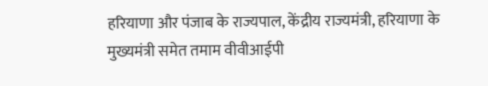हरियाणा और पंजाब के राज्यपाल, केंद्रीय राज्यमंत्री, हरियाणा के मुख्यमंत्री समेत तमाम वीवीआईपी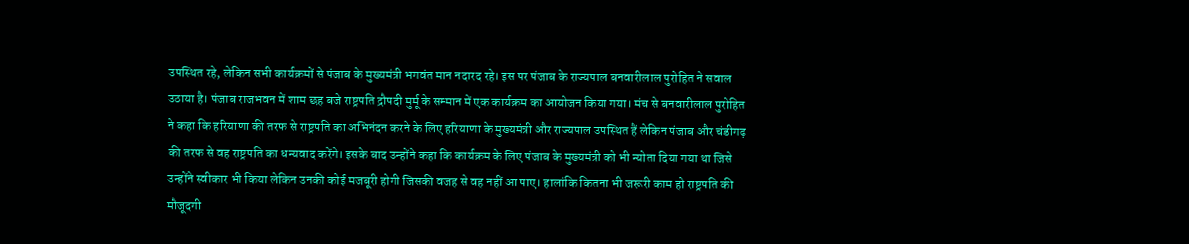उपस्थित रहे, लेकिन सभी कार्यक्रमों से पंजाब के मुख्यमंत्री भगवंत मान नदारद रहे। इस पर पंजाब के राज्यपाल बनवारीलाल पुरोहित ने सवाल उठाया है। पंजाब राजभवन में शाम छह बजे राष्ट्रपति द्रौपदी मुर्मू के सम्मान में एक कार्यक्रम का आयोजन किया गया। मंच से बनवारीलाल पुरोहित ने कहा कि हरियाणा की तरफ से राष्ट्रपति का अभिनंदन करने के लिए हरियाणा के मुख्यमंत्री और राज्यपाल उपस्थित हैं लेकिन पंजाब और चंडीगढ़ की तरफ से वह राष्ट्रपति का धन्यवाद करेंगे। इसके बाद उन्होंने कहा कि कार्यक्रम के लिए पंजाब के मुख्यमंत्री को भी न्योता दिया गया था जिसे उन्होंने स्वीकार भी किया लेकिन उनकी कोई मजबूरी होगी जिसकी वजह से वह नहीं आ पाए। हालांकि कितना भी जरूरी काम हो राष्ट्रपति की मौजूदगी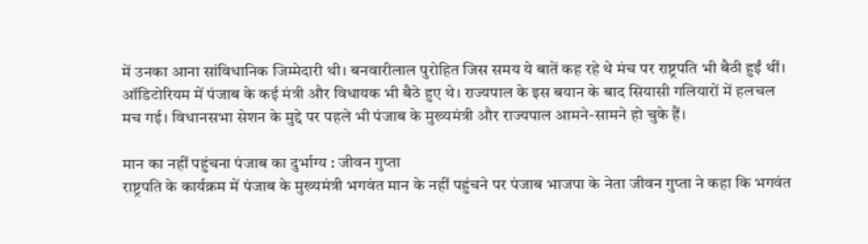में उनका आना सांविधानिक जिम्मेदारी थी। बनवारीलाल पुरोहित जिस समय ये बातें कह रहे थे मंच पर राष्ट्रपति भी बैठी हुईं थीं। ऑडिटोरियम में पंजाब के कई मंत्री और विधायक भी बैठे हुए थे। राज्यपाल के इस बयान के बाद सियासी गलियारों में हलचल मच गई। विधानसभा सेशन के मुद्दे पर पहले भी पंजाब के मुख्यमंत्री और राज्यपाल आमने-सामने हो चुके हैं।

मान का नहीं पहुंचना पंजाब का दुर्भाग्य : जीवन गुप्ता
राष्ट्रपति के कार्यक्रम में पंजाब के मुख्यमंत्री भगवंत मान के नहीं पहुंचने पर पंजाब भाजपा के नेता जीवन गुप्ता ने कहा कि भगवंत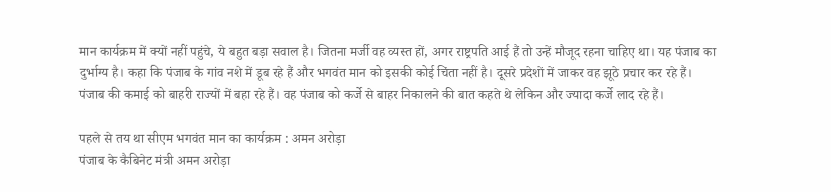मान कार्यक्रम में क्यों नहीं पहुंचे, ये बहुत बड़ा सवाल है। जितना मर्जी वह व्यस्त हों, अगर राष्ट्रपति आई हैं तो उन्हें मौजूद रहना चाहिए था। यह पंजाब का दुर्भाग्य है। कहा कि पंजाब के गांव नशे में डूब रहे हैं और भगवंत मान को इसकी कोई चिंता नहीं है। दूसरे प्रदेशों में जाकर वह झूठे प्रचार कर रहे हैं। पंजाब की कमाई को बाहरी राज्यों में बहा रहे हैं। वह पंजाब को कर्जे से बाहर निकालने की बात कहते थे लेकिन और ज्यादा कर्जे लाद रहे हैं।

पहले से तय था सीएम भगवंत मान का कार्यक्रम : अमन अरोड़ा
पंजाब के कैबिनेट मंत्री अमन अरोड़ा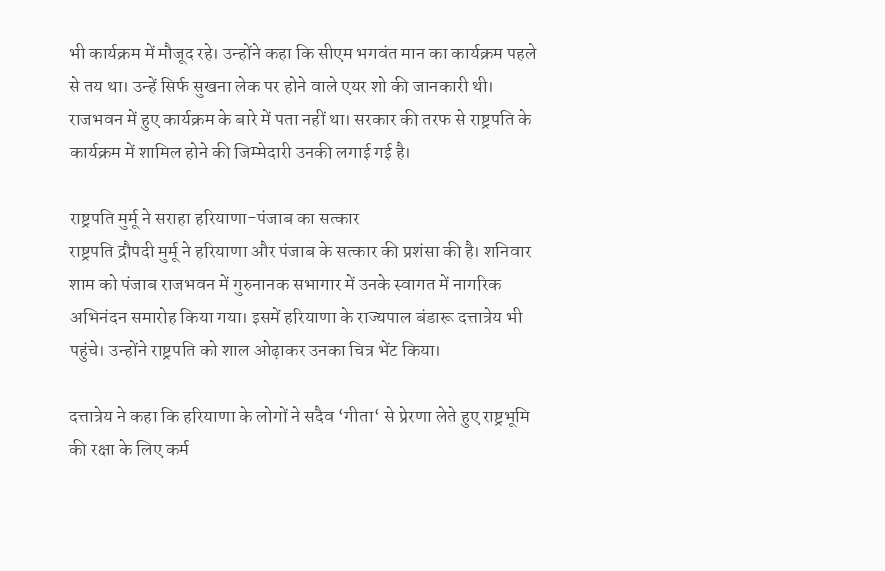भी कार्यक्रम में मौजूद रहे। उन्होंने कहा कि सीएम भगवंत मान का कार्यक्रम पहले से तय था। उन्हें सिर्फ सुखना लेक पर होने वाले एयर शो की जानकारी थी। राजभवन में हुए कार्यक्रम के बारे में पता नहीं था। सरकार की तरफ से राष्ट्रपति के कार्यक्रम में शामिल होने की जिम्मेदारी उनकी लगाई गई है।

राष्ट्रपति मुर्मू ने सराहा हरियाणा-पंजाब का सत्कार
राष्ट्रपति द्रौपदी मुर्मू ने हरियाणा और पंजाब के सत्कार की प्रशंसा की है। शनिवार शाम को पंजाब राजभवन में गुरुनानक सभागार में उनके स्वागत में नागरिक अभिनंदन समारोह किया गया। इसमें हरियाणा के राज्यपाल बंडारू दत्तात्रेय भी पहुंचे। उन्होंने राष्ट्रपति को शाल ओढ़ाकर उनका चित्र भेंट किया।

दत्तात्रेय ने कहा कि हरियाणा के लोगों ने सदैव ‘गीता‘ से प्रेरणा लेते हुए राष्ट्रभूमि की रक्षा के लिए कर्म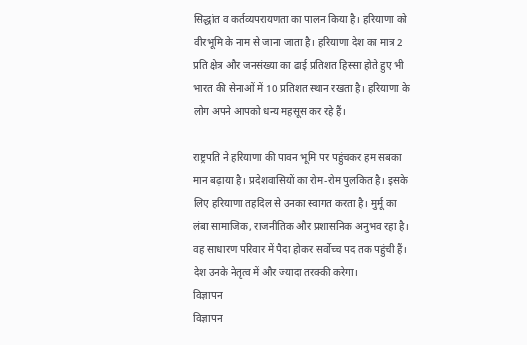सिद्धांत व कर्तव्यपरायणता का पालन किया है। हरियाणा को वीरभूमि के नाम से जाना जाता है। हरियाणा देश का मात्र 2 प्रति क्षेत्र और जनसंख्या का ढाई प्रतिशत हिस्सा होते हुए भी भारत की सेनाओं में 10 प्रतिशत स्थान रखता है। हरियाणा के लोग अपने आपको धन्य महसूस कर रहे हैं।

राष्ट्रपति ने हरियाणा की पावन भूमि पर पहुंचकर हम सबका मान बढ़ाया है। प्रदेशवासियों का रोम-रोम पुलकित है। इसके लिए हरियाणा तहदिल से उनका स्वागत करता है। मुर्मू का लंबा सामाजिक, राजनीतिक और प्रशासनिक अनुभव रहा है। वह साधारण परिवार में पैदा होकर सर्वोच्च पद तक पहुंची हैं। देश उनके नेतृत्व में और ज्यादा तरक्की करेगा।
विज्ञापन
विज्ञापन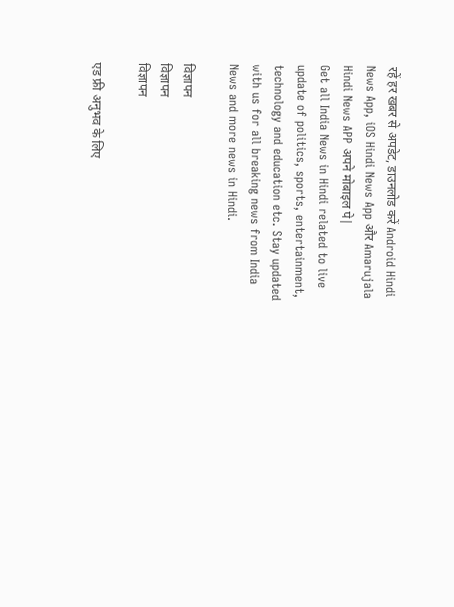रहें हर खबर से अपडेट, डाउनलोड करें Android Hindi News App, iOS Hindi News App और Amarujala Hindi News APP अपने मोबाइल पे|
Get all India News in Hindi related to live update of politics, sports, entertainment, technology and education etc. Stay updated with us for all breaking news from India News and more news in Hindi.

विज्ञापन
विज्ञापन
विज्ञापन

एड फ्री अनुभव के लिए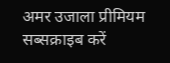अमर उजाला प्रीमियम सब्सक्राइब करें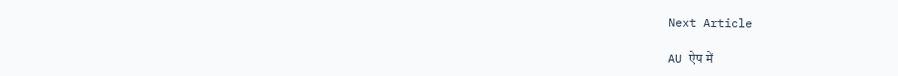Next Article

AU ऐप में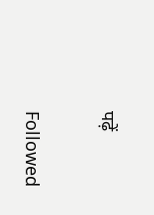पढ़ें

Followed